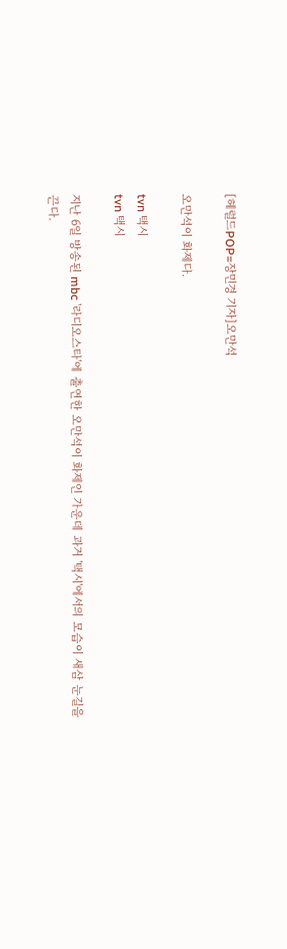[헤럴드POP=장민경 기자]오만석

오만석이 화제다.

tvn 택시
tvn 택시

지난 6일 방송된 mbc '라디오스타'에 출연한 오만석이 화제인 가운데 과거 '택시'에서의 모습이 새삼 눈길을 끈다.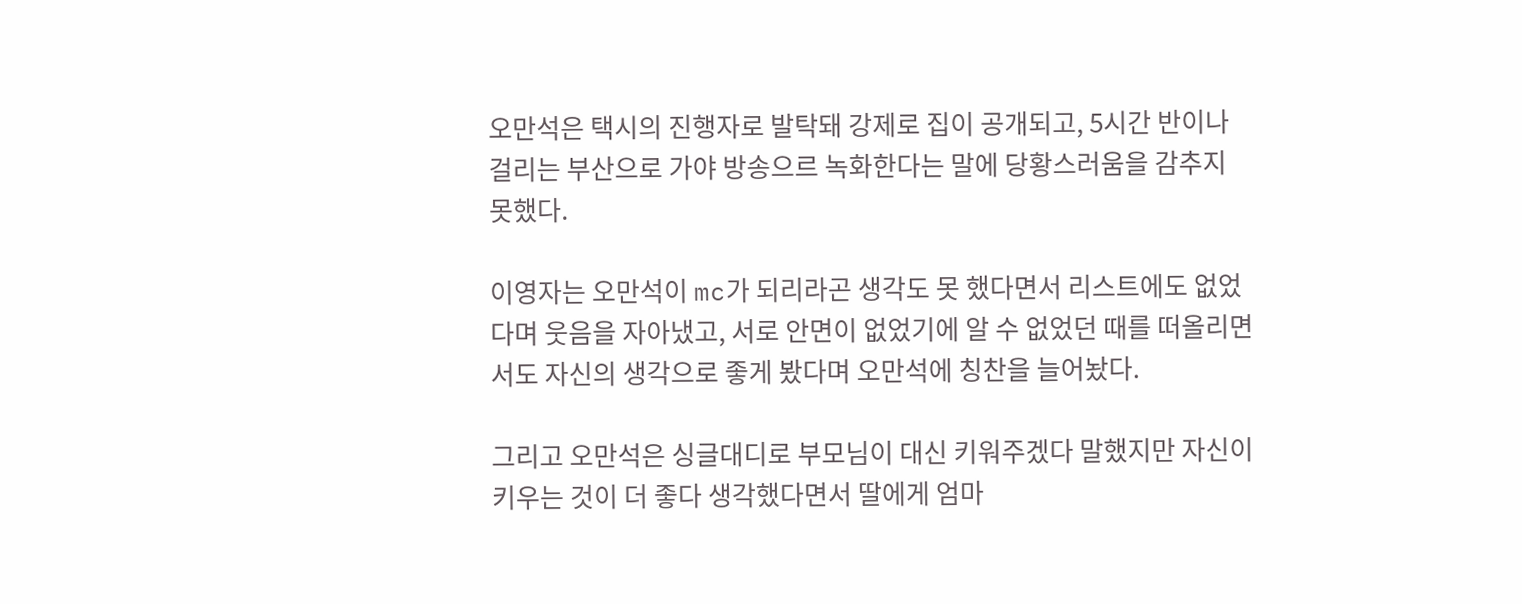오만석은 택시의 진행자로 발탁돼 강제로 집이 공개되고, 5시간 반이나 걸리는 부산으로 가야 방송으르 녹화한다는 말에 당황스러움을 감추지 못했다.

이영자는 오만석이 mc가 되리라곤 생각도 못 했다면서 리스트에도 없었다며 웃음을 자아냈고, 서로 안면이 없었기에 알 수 없었던 때를 떠올리면서도 자신의 생각으로 좋게 봤다며 오만석에 칭찬을 늘어놨다.

그리고 오만석은 싱글대디로 부모님이 대신 키워주겠다 말했지만 자신이 키우는 것이 더 좋다 생각했다면서 딸에게 엄마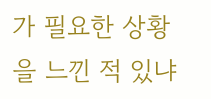가 필요한 상황을 느낀 적 있냐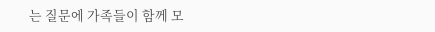는 질문에 가족들이 함께 모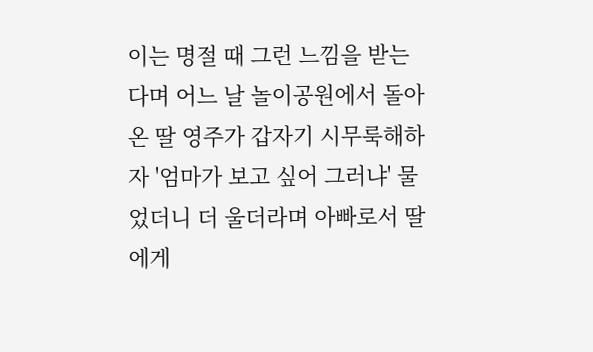이는 명절 때 그런 느낌을 받는다며 어느 날 놀이공원에서 돌아온 딸 영주가 갑자기 시무룩해하자 '엄마가 보고 싶어 그러냐' 물었더니 더 울더라며 아빠로서 딸에게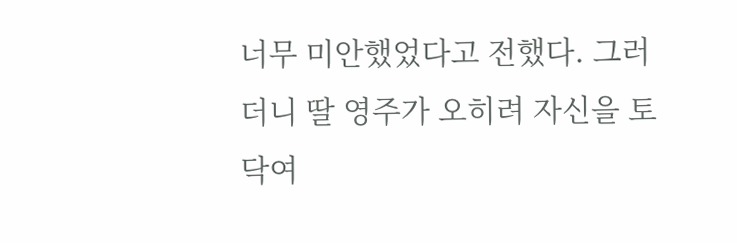너무 미안했었다고 전했다. 그러더니 딸 영주가 오히려 자신을 토닥여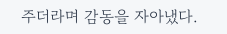주더라며 감동을 자아냈다.